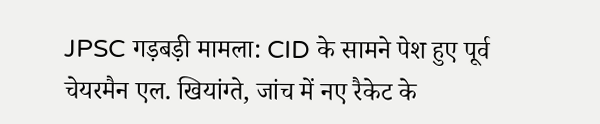JPSC गड़बड़ी मामला: CID के सामने पेश हुए पूर्व चेयरमैन एल. खियांग्ते, जांच में नए रैकेट के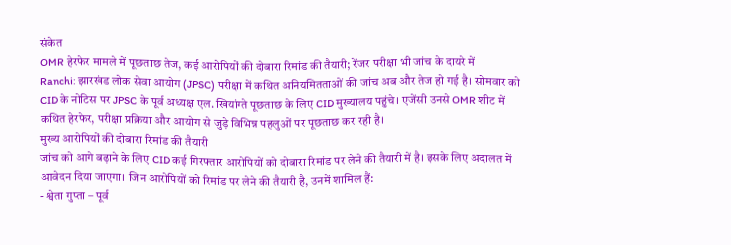संकेत
OMR हेरफेर मामले में पूछताछ तेज, कई आरोपियों की दोबारा रिमांड की तैयारी; रेंजर परीक्षा भी जांच के दायरे में
Ranchi: झारखंड लोक सेवा आयोग (JPSC) परीक्षा में कथित अनियमितताओं की जांच अब और तेज हो गई है। सोमवार को CID के नोटिस पर JPSC के पूर्व अध्यक्ष एल. खियांग्ते पूछताछ के लिए CID मुख्यालय पहुंचे। एजेंसी उनसे OMR शीट में कथित हेरफेर, परीक्षा प्रक्रिया और आयोग से जुड़े विभिन्न पहलुओं पर पूछताछ कर रही है।
मुख्य आरोपियों की दोबारा रिमांड की तैयारी
जांच को आगे बढ़ाने के लिए CID कई गिरफ्तार आरोपियों को दोबारा रिमांड पर लेने की तैयारी में है। इसके लिए अदालत में आवेदन दिया जाएगा। जिन आरोपियों को रिमांड पर लेने की तैयारी है, उनमें शामिल हैं:
- श्वेता गुप्ता – पूर्व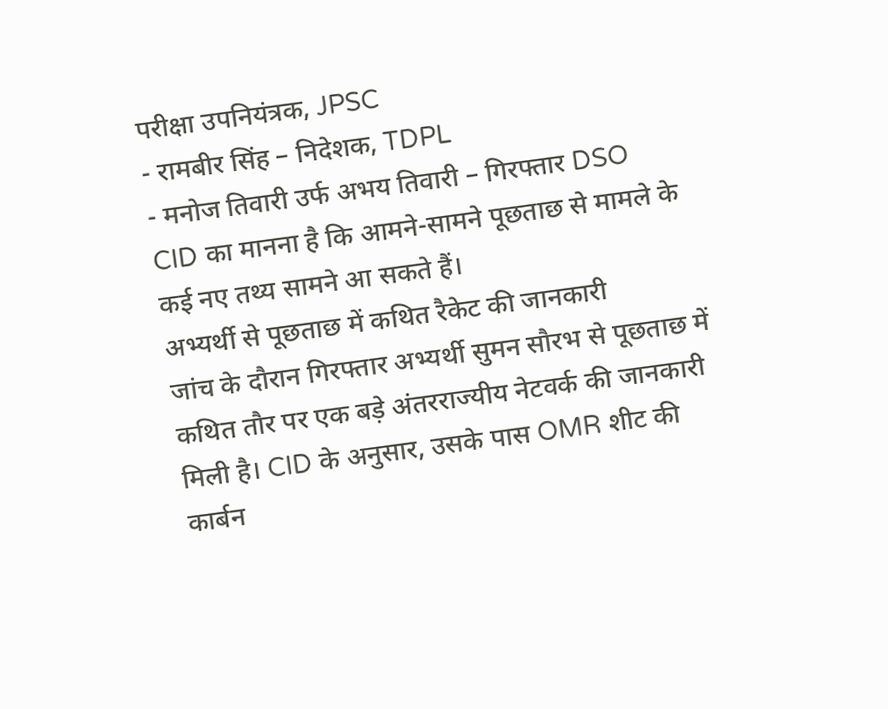परीक्षा उपनियंत्रक, JPSC
- रामबीर सिंह – निदेशक, TDPL
- मनोज तिवारी उर्फ अभय तिवारी – गिरफ्तार DSO
CID का मानना है कि आमने-सामने पूछताछ से मामले के कई नए तथ्य सामने आ सकते हैं।
अभ्यर्थी से पूछताछ में कथित रैकेट की जानकारी
जांच के दौरान गिरफ्तार अभ्यर्थी सुमन सौरभ से पूछताछ में कथित तौर पर एक बड़े अंतरराज्यीय नेटवर्क की जानकारी मिली है। CID के अनुसार, उसके पास OMR शीट की कार्बन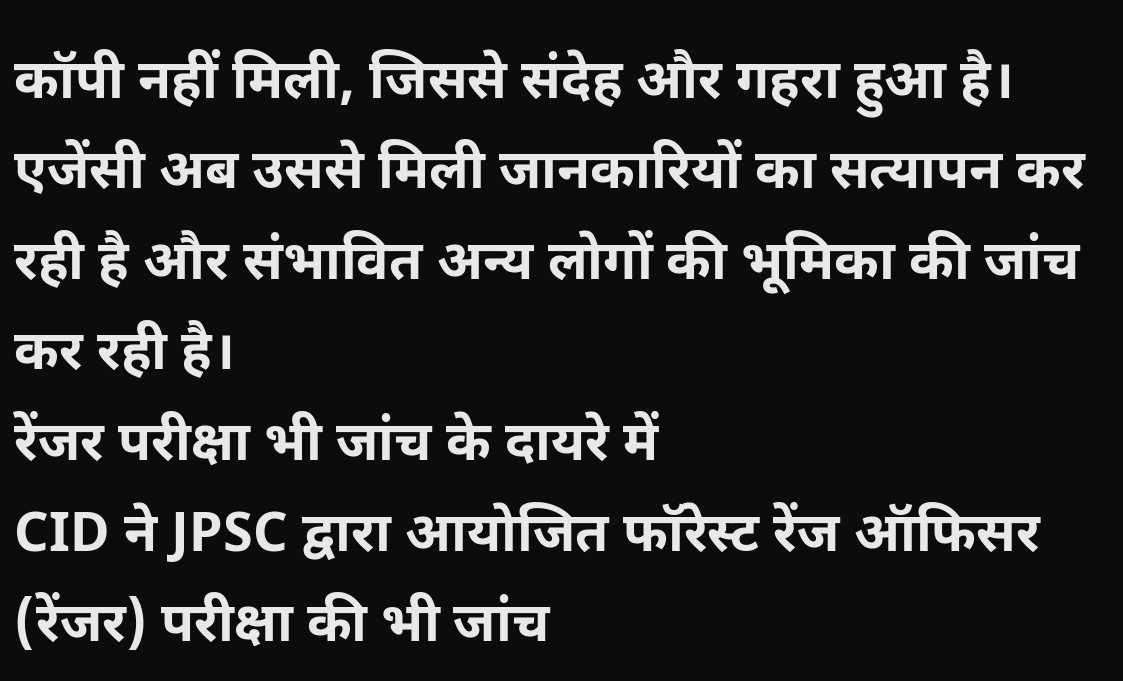कॉपी नहीं मिली, जिससे संदेह और गहरा हुआ है। एजेंसी अब उससे मिली जानकारियों का सत्यापन कर रही है और संभावित अन्य लोगों की भूमिका की जांच कर रही है।
रेंजर परीक्षा भी जांच के दायरे में
CID ने JPSC द्वारा आयोजित फॉरेस्ट रेंज ऑफिसर (रेंजर) परीक्षा की भी जांच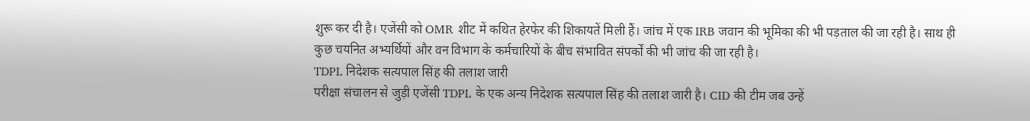शुरू कर दी है। एजेंसी को OMR शीट में कथित हेरफेर की शिकायतें मिली हैं। जांच में एक IRB जवान की भूमिका की भी पड़ताल की जा रही है। साथ ही कुछ चयनित अभ्यर्थियों और वन विभाग के कर्मचारियों के बीच संभावित संपर्कों की भी जांच की जा रही है।
TDPL निदेशक सत्यपाल सिंह की तलाश जारी
परीक्षा संचालन से जुड़ी एजेंसी TDPL के एक अन्य निदेशक सत्यपाल सिंह की तलाश जारी है। CID की टीम जब उन्हें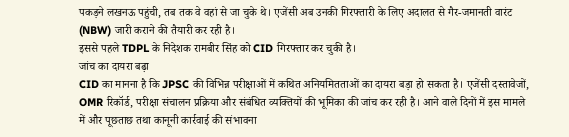पकड़ने लखनऊ पहुंची, तब तक वे वहां से जा चुके थे। एजेंसी अब उनकी गिरफ्तारी के लिए अदालत से गैर-जमानती वारंट (NBW) जारी कराने की तैयारी कर रही है।
इससे पहले TDPL के निदेशक रामबीर सिंह को CID गिरफ्तार कर चुकी है।
जांच का दायरा बढ़ा
CID का मानना है कि JPSC की विभिन्न परीक्षाओं में कथित अनियमितताओं का दायरा बड़ा हो सकता है। एजेंसी दस्तावेजों, OMR रिकॉर्ड, परीक्षा संचालन प्रक्रिया और संबंधित व्यक्तियों की भूमिका की जांच कर रही है। आने वाले दिनों में इस मामले में और पूछताछ तथा कानूनी कार्रवाई की संभावना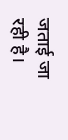जताई जा रही है।